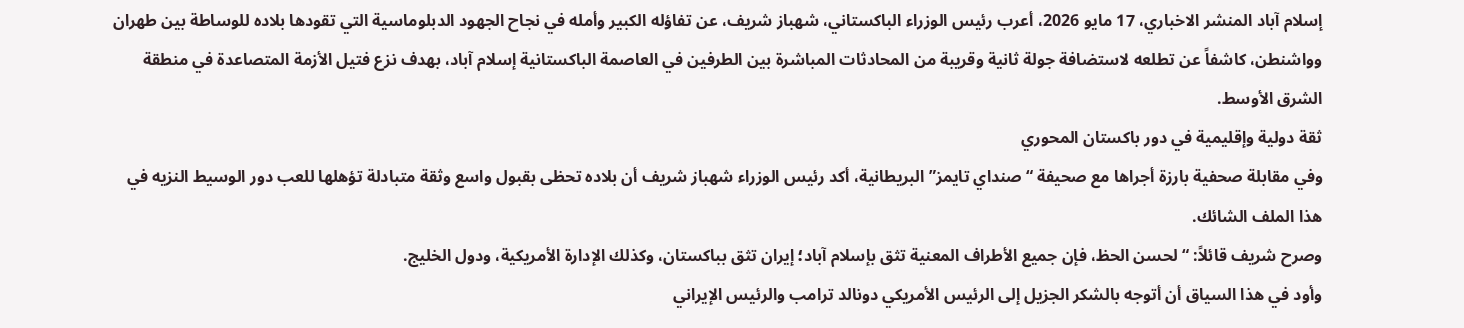إسلام آباد المنشر الاخباري، 17 مايو 2026، أعرب رئيس الوزراء الباكستاني، شهباز شريف، عن تفاؤله الكبير وأمله في نجاح الجهود الدبلوماسية التي تقودها بلاده للوساطة بين طهران وواشنطن، كاشفاً عن تطلعه لاستضافة جولة ثانية وقريبة من المحادثات المباشرة بين الطرفين في العاصمة الباكستانية إسلام آباد، بهدف نزع فتيل الأزمة المتصاعدة في منطقة الشرق الأوسط.
ثقة دولية وإقليمية في دور باكستان المحوري
وفي مقابلة صحفية بارزة أجراها مع صحيفة “صنداي تايمز” البريطانية، أكد رئيس الوزراء شهباز شريف أن بلاده تحظى بقبول واسع وثقة متبادلة تؤهلها للعب دور الوسيط النزيه في هذا الملف الشائك.
وصرح شريف قائلاً: “لحسن الحظ، فإن جميع الأطراف المعنية تثق بإسلام آباد؛ إيران تثق بباكستان، وكذلك الإدارة الأمريكية، ودول الخليج.
وأود في هذا السياق أن أتوجه بالشكر الجزيل إلى الرئيس الأمريكي دونالد ترامب والرئيس الإيراني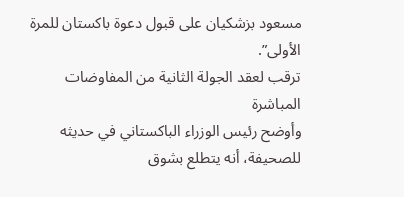مسعود بزشكيان على قبول دعوة باكستان للمرة الأولى”.
ترقب لعقد الجولة الثانية من المفاوضات المباشرة
وأوضح رئيس الوزراء الباكستاني في حديثه للصحيفة، أنه يتطلع بشوق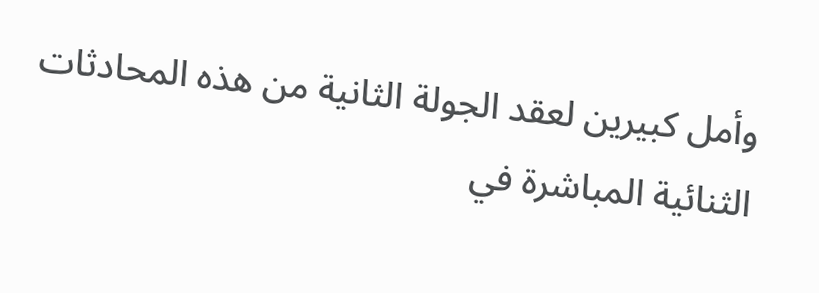وأمل كبيرين لعقد الجولة الثانية من هذه المحادثات الثنائية المباشرة في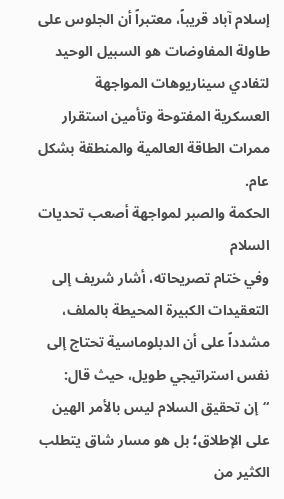إسلام آباد قريباً، معتبراً أن الجلوس على طاولة المفاوضات هو السبيل الوحيد لتفادي سيناريوهات المواجهة العسكرية المفتوحة وتأمين استقرار ممرات الطاقة العالمية والمنطقة بشكل عام.
الحكمة والصبر لمواجهة أصعب تحديات السلام
وفي ختام تصريحاته، أشار شريف إلى التعقيدات الكبيرة المحيطة بالملف، مشدداً على أن الدبلوماسية تحتاج إلى نفس استراتيجي طويل، حيث قال: “إن تحقيق السلام ليس بالأمر الهين على الإطلاق؛ بل هو مسار شاق يتطلب الكثير من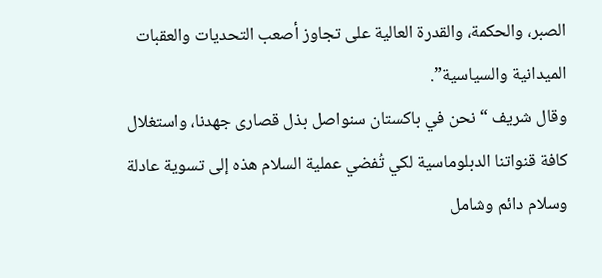الصبر، والحكمة، والقدرة العالية على تجاوز أصعب التحديات والعقبات الميدانية والسياسية”.
وقال شريف “نحن في باكستان سنواصل بذل قصارى جهدنا، واستغلال كافة قنواتنا الدبلوماسية لكي تُفضي عملية السلام هذه إلى تسوية عادلة وسلام دائم وشامل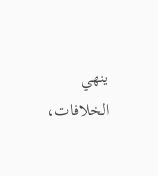ينهي الخلافات،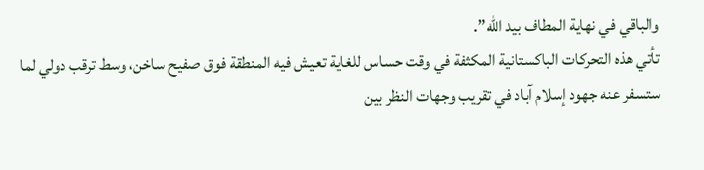والباقي في نهاية المطاف بيد الله”.
تأتي هذه التحركات الباكستانية المكثفة في وقت حساس للغاية تعيش فيه المنطقة فوق صفيح ساخن، وسط ترقب دولي لما ستسفر عنه جهود إسلام آباد في تقريب وجهات النظر بين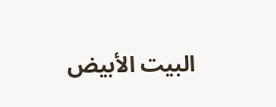البيت الأبيض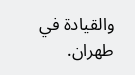والقيادة في طهران.